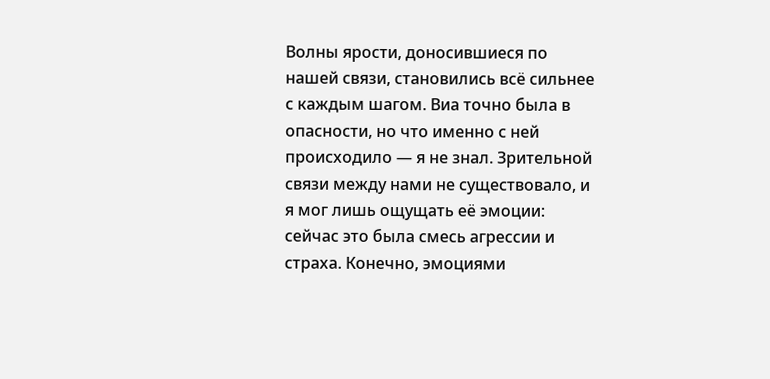Волны ярости, доносившиеся по нашей связи, становились всё сильнее с каждым шагом. Виа точно была в опасности, но что именно с ней происходило — я не знал. Зрительной связи между нами не существовало, и я мог лишь ощущать её эмоции: сейчас это была смесь агрессии и страха. Конечно, эмоциями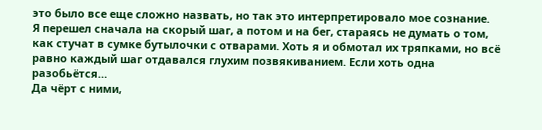это было все еще сложно назвать, но так это интерпретировало мое сознание.
Я перешел сначала на скорый шаг, а потом и на бег, стараясь не думать о том, как стучат в сумке бутылочки с отварами. Хоть я и обмотал их тряпками, но всё равно каждый шаг отдавался глухим позвякиванием. Если хоть одна разобьётся…
Да чёрт с ними,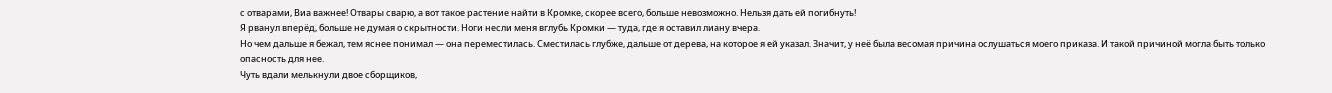с отварами, Виа важнее! Отвары сварю, а вот такое растение найти в Кромке, скорее всего, больше невозможно. Нельзя дать ей погибнуть!
Я рванул вперёд, больше не думая о скрытности. Ноги несли меня вглубь Кромки — туда, где я оставил лиану вчера.
Но чем дальше я бежал, тем яснее понимал — она переместилась. Сместилась глубже, дальше от дерева, на которое я ей указал. Значит, у неё была весомая причина ослушаться моего приказа. И такой причиной могла быть только опасность для нее.
Чуть вдали мелькнули двое сборщиков,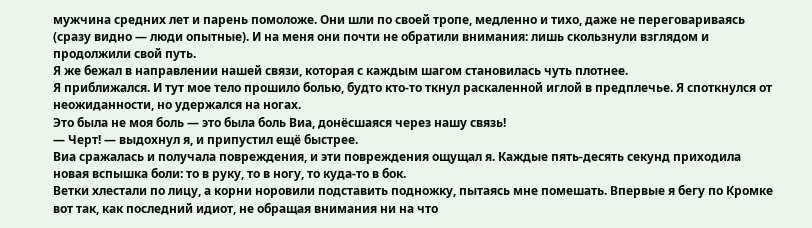мужчина средних лет и парень помоложе. Они шли по своей тропе, медленно и тихо, даже не переговариваясь (сразу видно — люди опытные). И на меня они почти не обратили внимания: лишь скользнули взглядом и продолжили свой путь.
Я же бежал в направлении нашей связи, которая с каждым шагом становилась чуть плотнее.
Я приближался. И тут мое тело прошило болью, будто кто-то ткнул раскаленной иглой в предплечье. Я споткнулся от неожиданности, но удержался на ногах.
Это была не моя боль — это была боль Виа, донёсшаяся через нашу связь!
— Черт! — выдохнул я, и припустил ещё быстрее.
Виа сражалась и получала повреждения, и эти повреждения ощущал я. Каждые пять-десять секунд приходила новая вспышка боли: то в руку, то в ногу, то куда-то в бок.
Ветки хлестали по лицу, а корни норовили подставить подножку, пытаясь мне помешать. Впервые я бегу по Кромке вот так, как последний идиот, не обращая внимания ни на что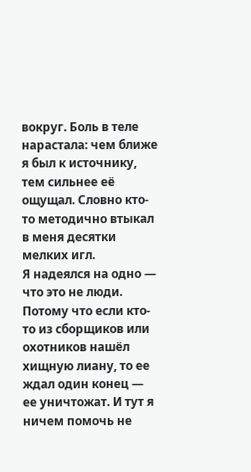вокруг. Боль в теле нарастала: чем ближе я был к источнику, тем сильнее её ощущал. Словно кто-то методично втыкал в меня десятки мелких игл.
Я надеялся на одно — что это не люди. Потому что если кто-то из сборщиков или охотников нашёл хищную лиану, то ее ждал один конец — ее уничтожат. И тут я ничем помочь не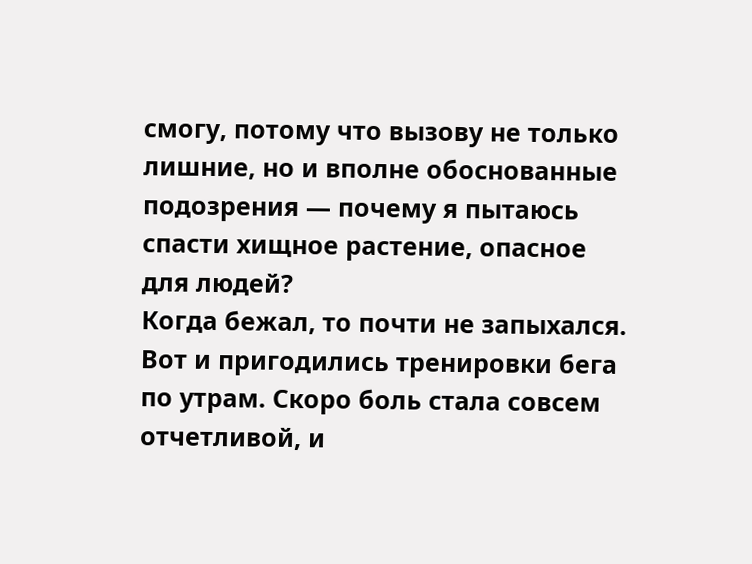смогу, потому что вызову не только лишние, но и вполне обоснованные подозрения — почему я пытаюсь спасти хищное растение, опасное для людей?
Когда бежал, то почти не запыхался. Вот и пригодились тренировки бега по утрам. Скоро боль стала совсем отчетливой, и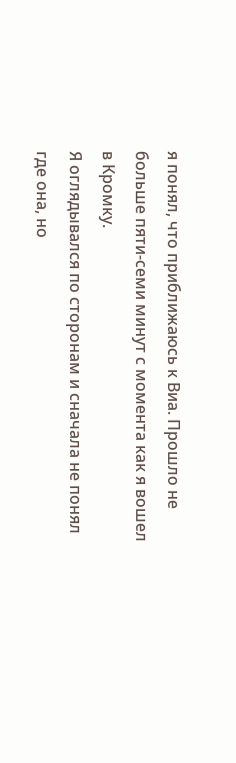я понял, что приближаюсь к Виа. Прошло не больше пяти-семи минут с момента как я вошел в Кромку.
Я оглядывался по сторонам и сначала не понял где она, но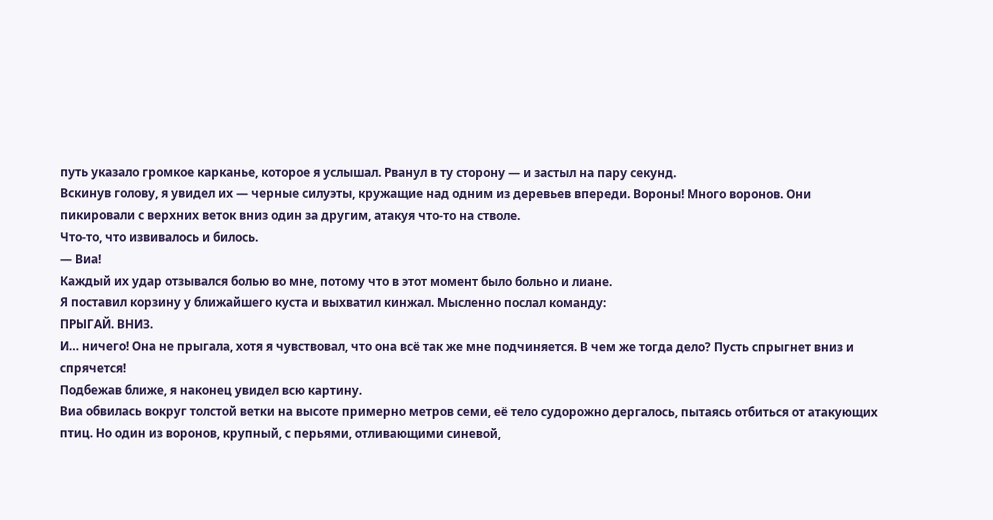путь указало громкое карканье, которое я услышал. Рванул в ту сторону — и застыл на пару секунд.
Вскинув голову, я увидел их — черные силуэты, кружащие над одним из деревьев впереди. Вороны! Много воронов. Они пикировали с верхних веток вниз один за другим, атакуя что-то на стволе.
Что-то, что извивалось и билось.
— Виа!
Каждый их удар отзывался болью во мне, потому что в этот момент было больно и лиане.
Я поставил корзину у ближайшего куста и выхватил кинжал. Мысленно послал команду:
ПРЫГАЙ. ВНИЗ.
И… ничего! Она не прыгала, хотя я чувствовал, что она всё так же мне подчиняется. В чем же тогда дело? Пусть спрыгнет вниз и спрячется!
Подбежав ближе, я наконец увидел всю картину.
Виа обвилась вокруг толстой ветки на высоте примерно метров семи, её тело судорожно дергалось, пытаясь отбиться от атакующих птиц. Но один из воронов, крупный, с перьями, отливающими синевой,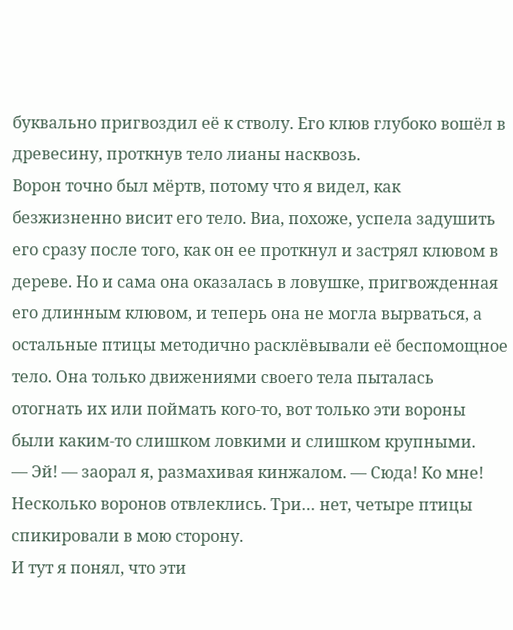буквально пригвоздил её к стволу. Его клюв глубоко вошёл в древесину, проткнув тело лианы насквозь.
Ворон точно был мёртв, потому что я видел, как безжизненно висит его тело. Виа, похоже, успела задушить его сразу после того, как он ее проткнул и застрял клювом в дереве. Но и сама она оказалась в ловушке, пригвожденная его длинным клювом, и теперь она не могла вырваться, а остальные птицы методично расклёвывали её беспомощное тело. Она только движениями своего тела пыталась отогнать их или поймать кого-то, вот только эти вороны были каким-то слишком ловкими и слишком крупными.
— Эй! — заорал я, размахивая кинжалом. — Сюда! Ко мне!
Несколько воронов отвлеклись. Три… нет, четыре птицы спикировали в мою сторону.
И тут я понял, что эти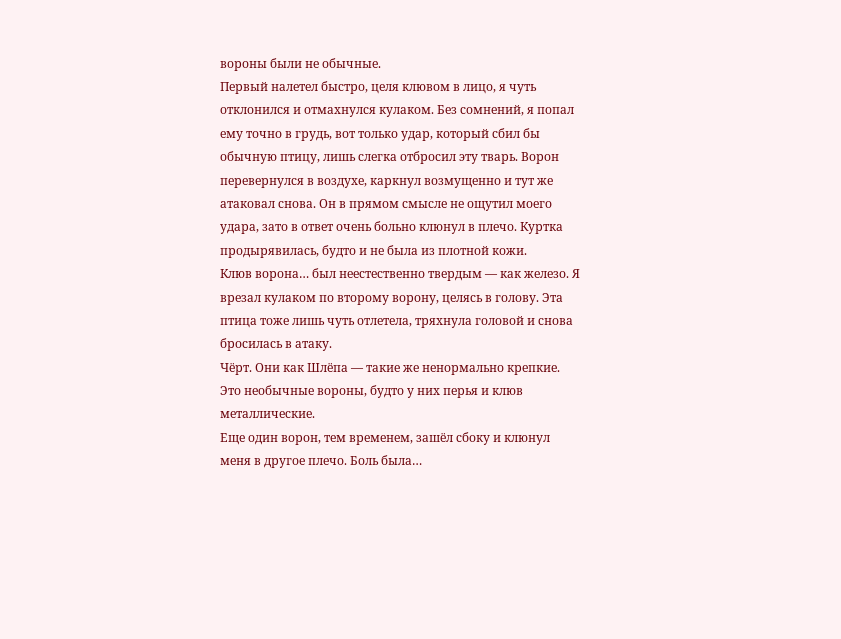вороны были не обычные.
Первый налетел быстро, целя клювом в лицо, я чуть отклонился и отмахнулся кулаком. Без сомнений, я попал ему точно в грудь, вот только удар, который сбил бы обычную птицу, лишь слегка отбросил эту тварь. Ворон перевернулся в воздухе, каркнул возмущенно и тут же атаковал снова. Он в прямом смысле не ощутил моего удара, зато в ответ очень больно клюнул в плечо. Куртка продырявилась, будто и не была из плотной кожи.
Клюв ворона… был неестественно твердым — как железо. Я врезал кулаком по второму ворону, целясь в голову. Эта птица тоже лишь чуть отлетела, тряхнула головой и снова бросилась в атаку.
Чёрт. Они как Шлёпа — такие же ненормально крепкие. Это необычные вороны, будто у них перья и клюв металлические.
Еще один ворон, тем временем, зашёл сбоку и клюнул меня в другое плечо. Боль была…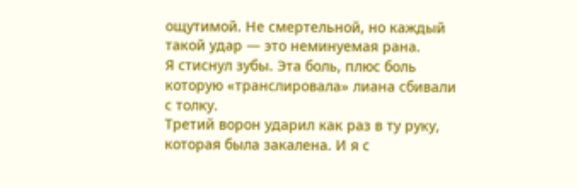ощутимой. Не смертельной, но каждый такой удар — это неминуемая рана.
Я стиснул зубы. Эта боль, плюс боль которую «транслировала» лиана сбивали с толку.
Третий ворон ударил как раз в ту руку, которая была закалена. И я с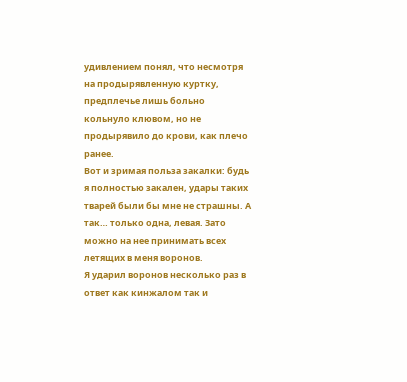удивлением понял, что несмотря на продырявленную куртку, предплечье лишь больно кольнуло клювом, но не продырявило до крови, как плечо ранее.
Вот и зримая польза закалки: будь я полностью закален, удары таких тварей были бы мне не страшны. А так… только одна, левая. Зато можно на нее принимать всех летящих в меня воронов.
Я ударил воронов несколько раз в ответ как кинжалом так и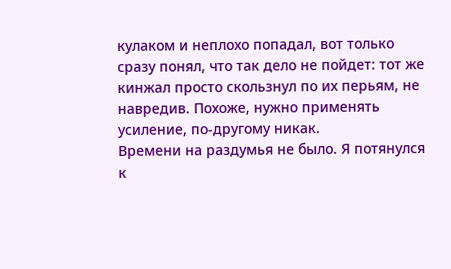кулаком и неплохо попадал, вот только сразу понял, что так дело не пойдет: тот же кинжал просто скользнул по их перьям, не навредив. Похоже, нужно применять усиление, по-другому никак.
Времени на раздумья не было. Я потянулся к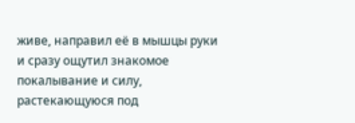живе, направил её в мышцы руки и сразу ощутил знакомое покалывание и силу, растекающуюся под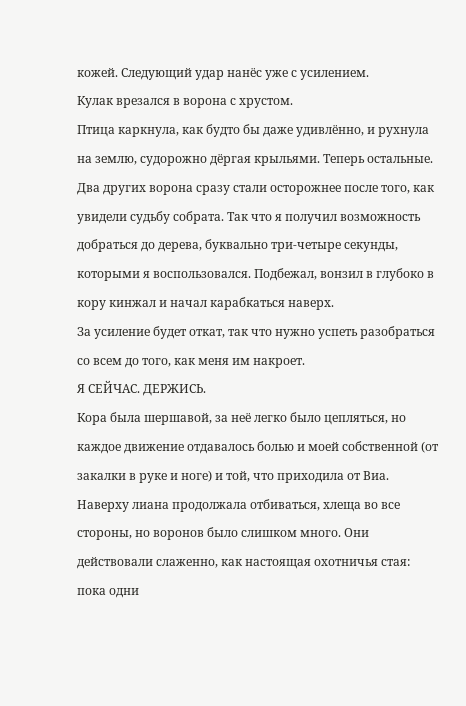кожей. Следующий удар нанёс уже с усилением.
Кулак врезался в ворона с хрустом.
Птица каркнула, как будто бы даже удивлённо, и рухнула на землю, судорожно дёргая крыльями. Теперь остальные.
Два других ворона сразу стали осторожнее после того, как увидели судьбу собрата. Так что я получил возможность добраться до дерева, буквально три-четыре секунды, которыми я воспользовался. Подбежал, вонзил в глубоко в кору кинжал и начал карабкаться наверх.
За усиление будет откат, так что нужно успеть разобраться со всем до того, как меня им накроет.
Я СЕЙЧАС. ДЕРЖИСЬ.
Кора была шершавой, за неё легко было цепляться, но каждое движение отдавалось болью и моей собственной (от закалки в руке и ноге) и той, что приходила от Виа. Наверху лиана продолжала отбиваться, хлеща во все стороны, но воронов было слишком много. Они действовали слаженно, как настоящая охотничья стая: пока одни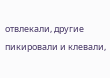отвлекали, другие пикировали и клевали,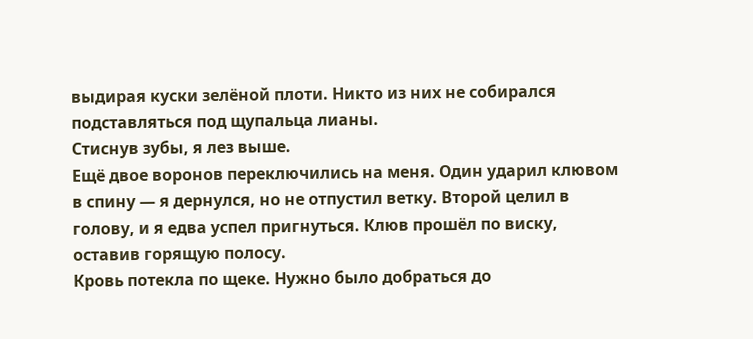выдирая куски зелёной плоти. Никто из них не собирался подставляться под щупальца лианы.
Стиснув зубы, я лез выше.
Ещё двое воронов переключились на меня. Один ударил клювом в спину — я дернулся, но не отпустил ветку. Второй целил в голову, и я едва успел пригнуться. Клюв прошёл по виску, оставив горящую полосу.
Кровь потекла по щеке. Нужно было добраться до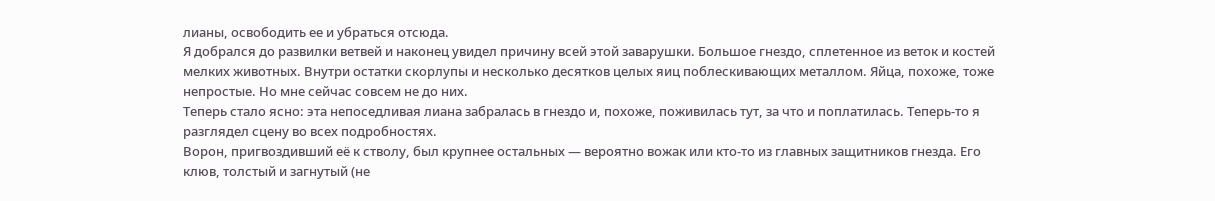лианы, освободить ее и убраться отсюда.
Я добрался до развилки ветвей и наконец увидел причину всей этой заварушки. Большое гнездо, сплетенное из веток и костей мелких животных. Внутри остатки скорлупы и несколько десятков целых яиц поблескивающих металлом. Яйца, похоже, тоже непростые. Но мне сейчас совсем не до них.
Теперь стало ясно: эта непоседливая лиана забралась в гнездо и, похоже, поживилась тут, за что и поплатилась. Теперь-то я разглядел сцену во всех подробностях.
Ворон, пригвоздивший её к стволу, был крупнее остальных — вероятно вожак или кто-то из главных защитников гнезда. Его клюв, толстый и загнутый (не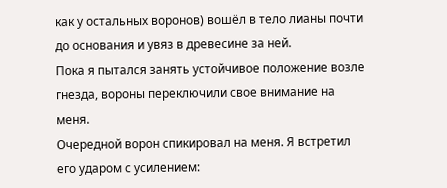как у остальных воронов) вошёл в тело лианы почти до основания и увяз в древесине за ней.
Пока я пытался занять устойчивое положение возле гнезда, вороны переключили свое внимание на меня.
Очередной ворон спикировал на меня. Я встретил его ударом с усилением: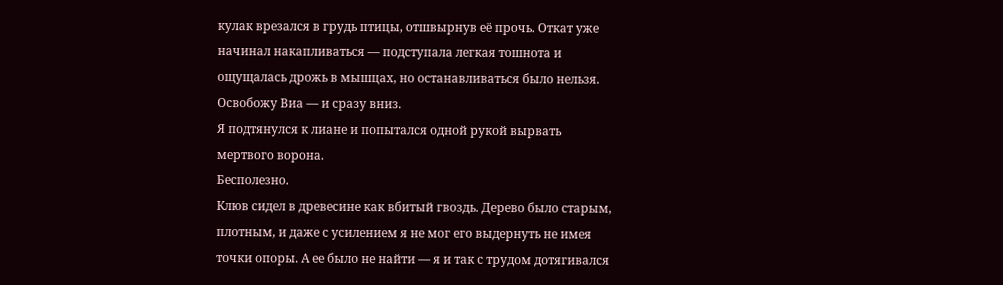кулак врезался в грудь птицы, отшвырнув её прочь. Откат уже начинал накапливаться — подступала легкая тошнота и ощущалась дрожь в мышцах, но останавливаться было нельзя. Освобожу Виа — и сразу вниз.
Я подтянулся к лиане и попытался одной рукой вырвать мертвого ворона.
Бесполезно.
Клюв сидел в древесине как вбитый гвоздь. Дерево было старым, плотным, и даже с усилением я не мог его выдернуть не имея точки опоры. А ее было не найти — я и так с трудом дотягивался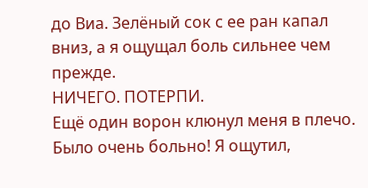до Виа. Зелёный сок с ее ран капал вниз, а я ощущал боль сильнее чем прежде.
НИЧЕГО. ПОТЕРПИ.
Ещё один ворон клюнул меня в плечо. Было очень больно! Я ощутил,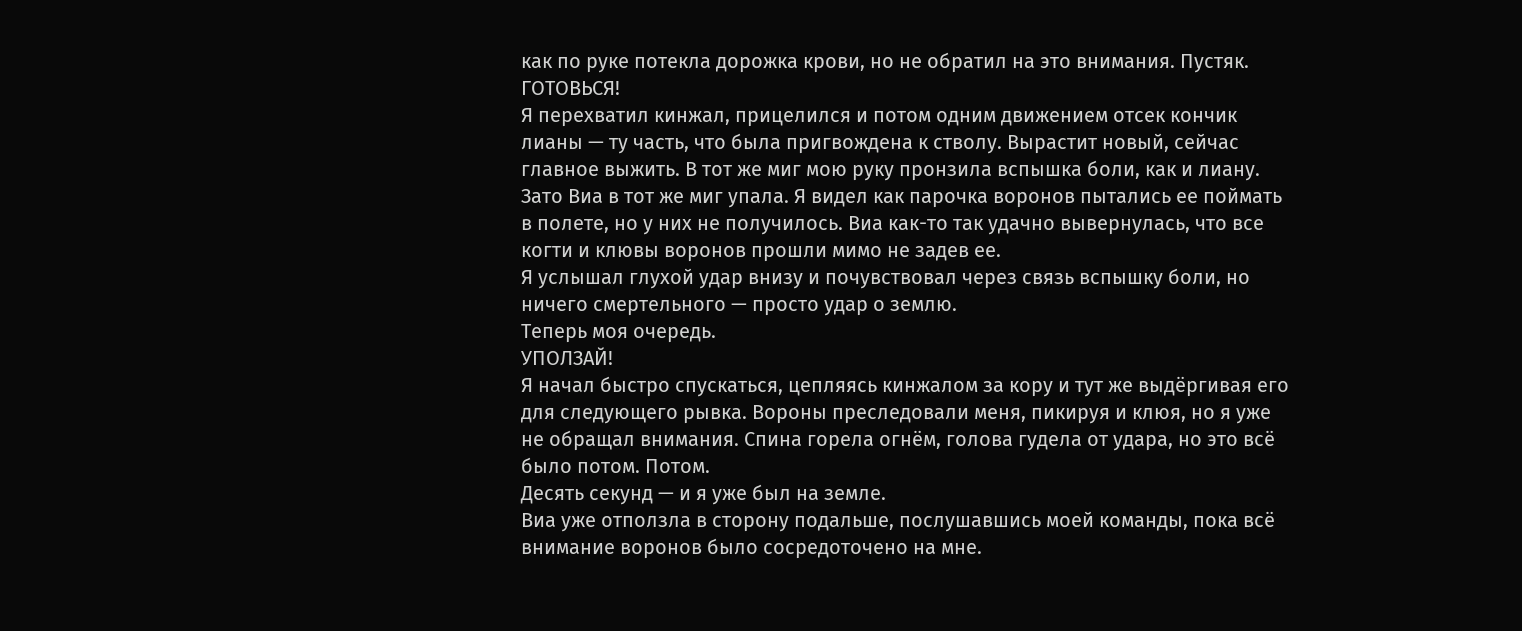как по руке потекла дорожка крови, но не обратил на это внимания. Пустяк.
ГОТОВЬСЯ!
Я перехватил кинжал, прицелился и потом одним движением отсек кончик лианы — ту часть, что была пригвождена к стволу. Вырастит новый, сейчас главное выжить. В тот же миг мою руку пронзила вспышка боли, как и лиану.
Зато Виа в тот же миг упала. Я видел как парочка воронов пытались ее поймать в полете, но у них не получилось. Виа как-то так удачно вывернулась, что все когти и клювы воронов прошли мимо не задев ее.
Я услышал глухой удар внизу и почувствовал через связь вспышку боли, но ничего смертельного — просто удар о землю.
Теперь моя очередь.
УПОЛЗАЙ!
Я начал быстро спускаться, цепляясь кинжалом за кору и тут же выдёргивая его для следующего рывка. Вороны преследовали меня, пикируя и клюя, но я уже не обращал внимания. Спина горела огнём, голова гудела от удара, но это всё было потом. Потом.
Десять секунд — и я уже был на земле.
Виа уже отползла в сторону подальше, послушавшись моей команды, пока всё внимание воронов было сосредоточено на мне.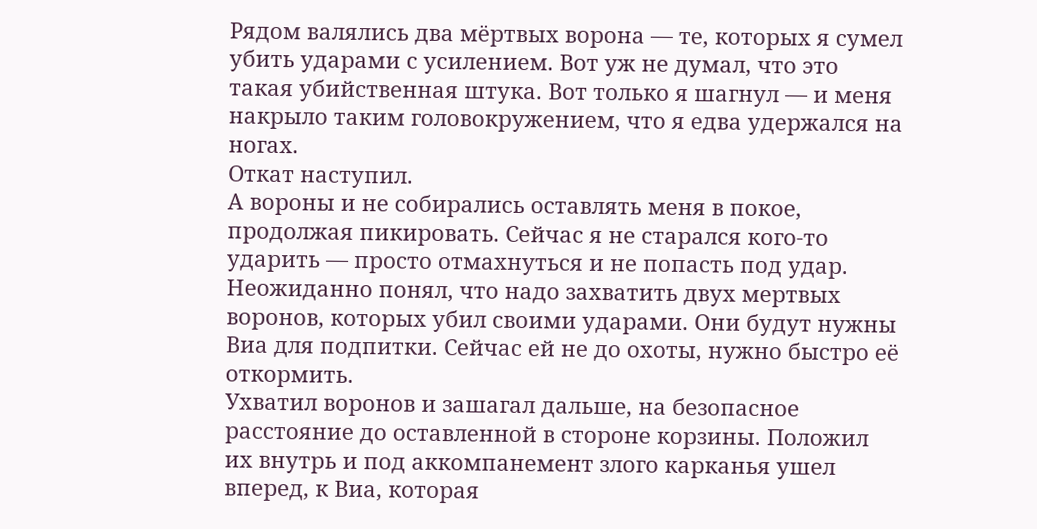Рядом валялись два мёртвых ворона — те, которых я сумел убить ударами с усилением. Вот уж не думал, что это такая убийственная штука. Вот только я шагнул — и меня накрыло таким головокружением, что я едва удержался на ногах.
Откат наступил.
А вороны и не собирались оставлять меня в покое, продолжая пикировать. Сейчас я не старался кого-то ударить — просто отмахнуться и не попасть под удар. Неожиданно понял, что надо захватить двух мертвых воронов, которых убил своими ударами. Они будут нужны Виа для подпитки. Сейчас ей не до охоты, нужно быстро её откормить.
Ухватил воронов и зашагал дальше, на безопасное расстояние до оставленной в стороне корзины. Положил их внутрь и под аккомпанемент злого карканья ушел вперед, к Виа, которая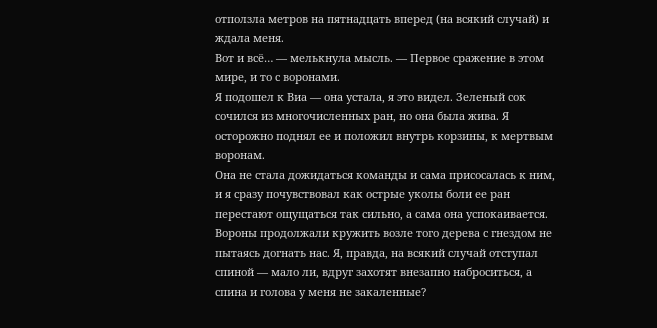отползла метров на пятнадцать вперед (на всякий случай) и ждала меня.
Вот и всё… — мелькнула мысль. — Первое сражение в этом мире, и то с воронами.
Я подошел к Виа — она устала, я это видел. Зеленый сок сочился из многочисленных ран, но она была жива. Я осторожно поднял ее и положил внутрь корзины, к мертвым воронам.
Она не стала дожидаться команды и сама присосалась к ним, и я сразу почувствовал как острые уколы боли ее ран перестают ощущаться так сильно, а сама она успокаивается.
Вороны продолжали кружить возле того дерева с гнездом не пытаясь догнать нас. Я, правда, на всякий случай отступал спиной — мало ли, вдруг захотят внезапно наброситься, а спина и голова у меня не закаленные?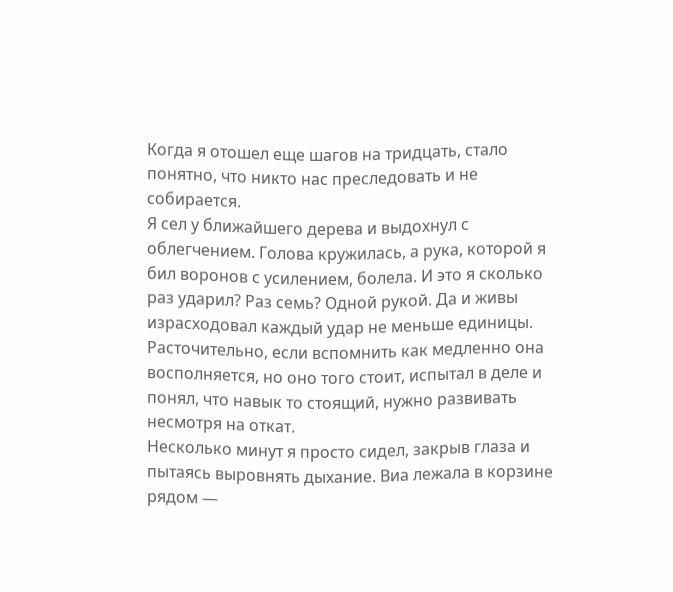Когда я отошел еще шагов на тридцать, стало понятно, что никто нас преследовать и не собирается.
Я сел у ближайшего дерева и выдохнул с облегчением. Голова кружилась, а рука, которой я бил воронов с усилением, болела. И это я сколько раз ударил? Раз семь? Одной рукой. Да и живы израсходовал каждый удар не меньше единицы. Расточительно, если вспомнить как медленно она восполняется, но оно того стоит, испытал в деле и понял, что навык то стоящий, нужно развивать несмотря на откат.
Несколько минут я просто сидел, закрыв глаза и пытаясь выровнять дыхание. Виа лежала в корзине рядом —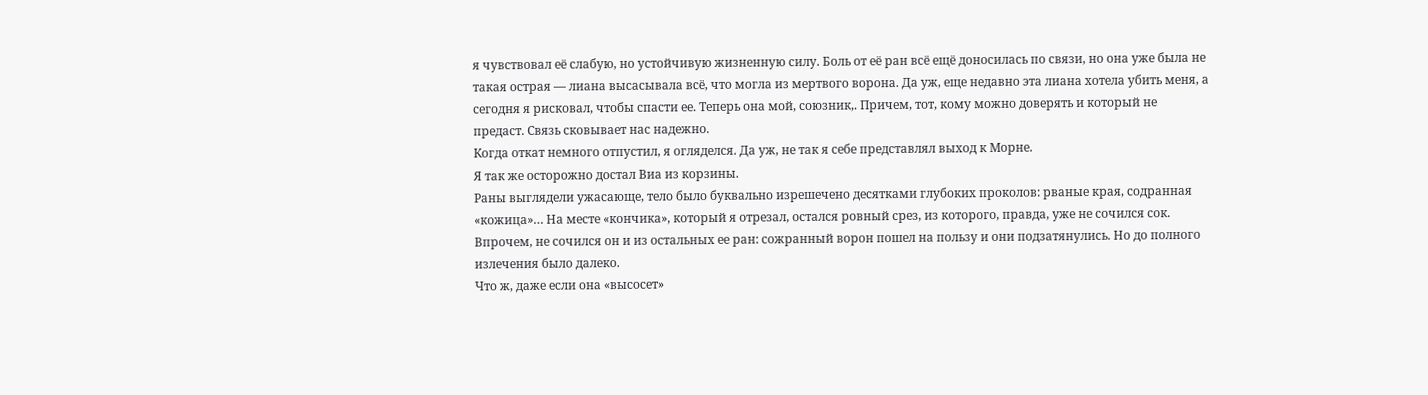я чувствовал её слабую, но устойчивую жизненную силу. Боль от её ран всё ещё доносилась по связи, но она уже была не такая острая — лиана высасывала всё, что могла из мертвого ворона. Да уж, еще недавно эта лиана хотела убить меня, а сегодня я рисковал, чтобы спасти ее. Теперь она мой, союзник,. Причем, тот, кому можно доверять и который не предаст. Связь сковывает нас надежно.
Когда откат немного отпустил, я огляделся. Да уж, не так я себе представлял выход к Морне.
Я так же осторожно достал Виа из корзины.
Раны выглядели ужасающе, тело было буквально изрешечено десятками глубоких проколов: рваные края, содранная «кожица»… На месте «кончика», который я отрезал, остался ровный срез, из которого, правда, уже не сочился сок. Впрочем, не сочился он и из остальных ее ран: сожранный ворон пошел на пользу и они подзатянулись. Но до полного излечения было далеко.
Что ж, даже если она «высосет»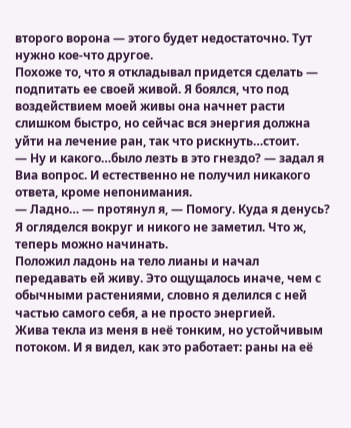второго ворона — этого будет недостаточно. Тут нужно кое-что другое.
Похоже то, что я откладывал придется сделать — подпитать ее своей живой. Я боялся, что под воздействием моей живы она начнет расти слишком быстро, но сейчас вся энергия должна уйти на лечение ран, так что рискнуть…стоит.
— Ну и какого…было лезть в это гнездо? — задал я Виа вопрос. И естественно не получил никакого ответа, кроме непонимания.
— Ладно… — протянул я, — Помогу. Куда я денусь?
Я огляделся вокруг и никого не заметил. Что ж, теперь можно начинать.
Положил ладонь на тело лианы и начал передавать ей живу. Это ощущалось иначе, чем с обычными растениями, словно я делился с ней частью самого себя, а не просто энергией.
Жива текла из меня в неё тонким, но устойчивым потоком. И я видел, как это работает: раны на её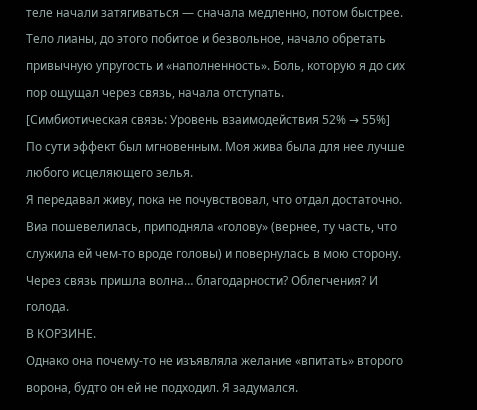теле начали затягиваться — сначала медленно, потом быстрее. Тело лианы, до этого побитое и безвольное, начало обретать привычную упругость и «наполненность». Боль, которую я до сих пор ощущал через связь, начала отступать.
[Симбиотическая связь: Уровень взаимодействия 52% → 55%]
По сути эффект был мгновенным. Моя жива была для нее лучше любого исцеляющего зелья.
Я передавал живу, пока не почувствовал, что отдал достаточно. Виа пошевелилась, приподняла «голову» (вернее, ту часть, что служила ей чем-то вроде головы) и повернулась в мою сторону.
Через связь пришла волна… благодарности? Облегчения? И голода.
В КОРЗИНЕ.
Однако она почему-то не изъявляла желание «впитать» второго ворона, будто он ей не подходил. Я задумался.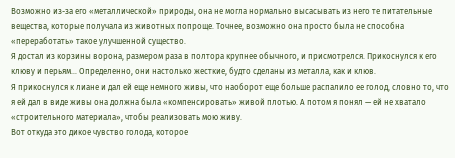Возможно из-за его «металлической» природы, она не могла нормально высасывать из него те питательные вещества, которые получала из животных попроще. Точнее, возможно она просто была не способна «переработать» такое улучшенной существо.
Я достал из корзины ворона, размером раза в полтора крупнее обычного, и присмотрелся. Прикоснулся к его клюву и перьям… Определенно, они настолько жесткие, будто сделаны из металла, как и клюв.
Я прикоснулся к лиане и дал ей еще немного живы, что наоборот еще больше распалило ее голод, словно то, что я ей дал в виде живы она должна была «компенсировать» живой плотью. А потом я понял — ей не хватало «строительного материала», чтобы реализовать мою живу.
Вот откуда это дикое чувство голода, которое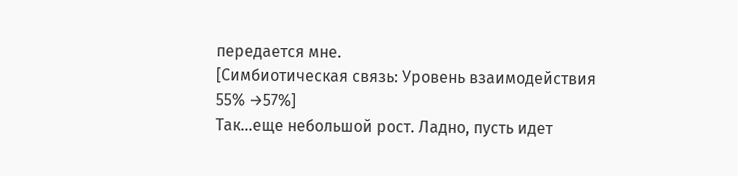передается мне.
[Симбиотическая связь: Уровень взаимодействия 55% →57%]
Так…еще небольшой рост. Ладно, пусть идет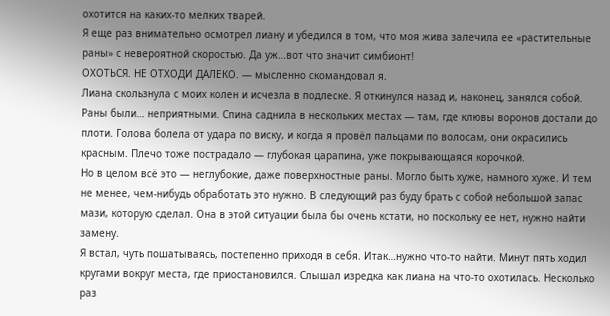охотится на каких-то мелких тварей.
Я еще раз внимательно осмотрел лиану и убедился в том, что моя жива залечила ее «растительные раны» с невероятной скоростью. Да уж…вот что значит симбионт!
ОХОТЬСЯ. НЕ ОТХОДИ ДАЛЕКО. — мысленно скомандовал я.
Лиана скользнула с моих колен и исчезла в подлеске. Я откинулся назад и, наконец, занялся собой.
Раны были… неприятными. Спина саднила в нескольких местах — там, где клювы воронов достали до плоти. Голова болела от удара по виску, и когда я провёл пальцами по волосам, они окрасились красным. Плечо тоже пострадало — глубокая царапина, уже покрывающаяся корочкой.
Но в целом всё это — неглубокие, даже поверхностные раны. Могло быть хуже, намного хуже. И тем не менее, чем-нибудь обработать это нужно. В следующий раз буду брать с собой небольшой запас мази, которую сделал. Она в этой ситуации была бы очень кстати, но поскольку ее нет, нужно найти замену.
Я встал, чуть пошатываясь, постепенно приходя в себя. Итак…нужно что-то найти. Минут пять ходил кругами вокруг места, где приостановился. Слышал изредка как лиана на что-то охотилась. Несколько раз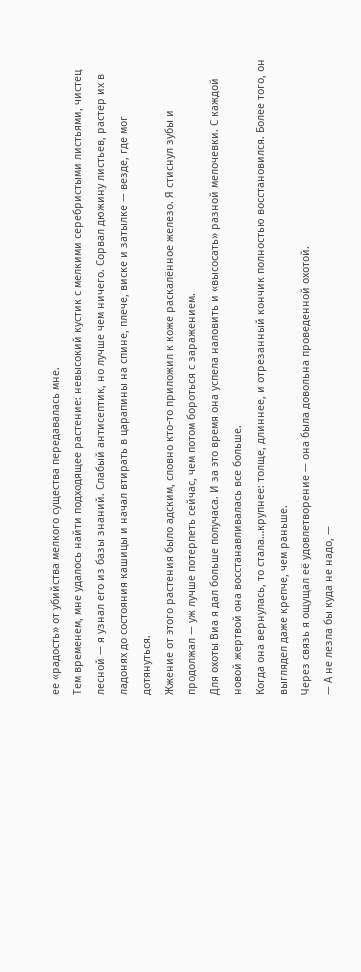ее «радость» от убийства мелкого существа передавалась мне.
Тем временем, мне удалось найти подходящее растение: невысокий кустик с мелкими серебристыми листьями, чистец лесной — я узнал его из базы знаний. Слабый антисептик, но лучше чем ничего. Сорвал дюжину листьев, растер их в ладонях до состояния кашицы и начал втирать в царапины на спине, плече, виске и затылке — везде, где мог дотянуться.
Жжение от этого растения было адским, словно кто-то приложил к коже раскалённое железо. Я стиснул зубы и продолжал — уж лучше потерпеть сейчас, чем потом бороться с заражением.
Для охоты Виа я дал больше получаса. И за это время она успела наловить и «высосать» разной мелочевки. С каждой новой жертвой она восстанавливалась все больше.
Когда она вернулась, то стала…крупнее: толще, длиннее, и отрезанный кончик полностью восстановился. Более того, он выглядел даже крепче, чем раньше.
Через связь я ощущал её удовлетворение — она была довольна проведенной охотой.
— А не лезла бы куда не надо, —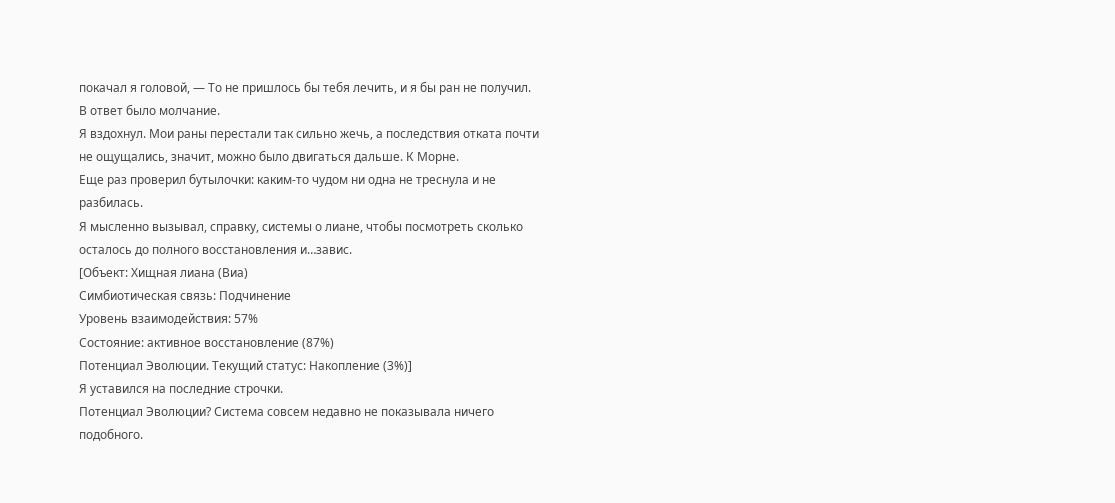покачал я головой, — То не пришлось бы тебя лечить, и я бы ран не получил.
В ответ было молчание.
Я вздохнул. Мои раны перестали так сильно жечь, а последствия отката почти не ощущались, значит, можно было двигаться дальше. К Морне.
Еще раз проверил бутылочки: каким-то чудом ни одна не треснула и не разбилась.
Я мысленно вызывал, справку, системы о лиане, чтобы посмотреть сколько осталось до полного восстановления и…завис.
[Объект: Хищная лиана (Виа)
Симбиотическая связь: Подчинение
Уровень взаимодействия: 57%
Состояние: активное восстановление (87%)
Потенциал Эволюции. Текущий статус: Накопление (3%)]
Я уставился на последние строчки.
Потенциал Эволюции? Система совсем недавно не показывала ничего подобного.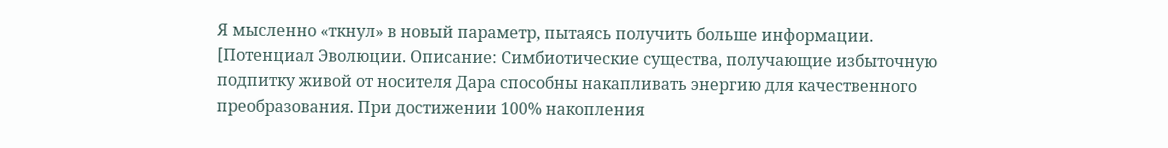Я мысленно «ткнул» в новый параметр, пытаясь получить больше информации.
[Потенциал Эволюции. Описание: Симбиотические существа, получающие избыточную подпитку живой от носителя Дара способны накапливать энергию для качественного преобразования. При достижении 100% накопления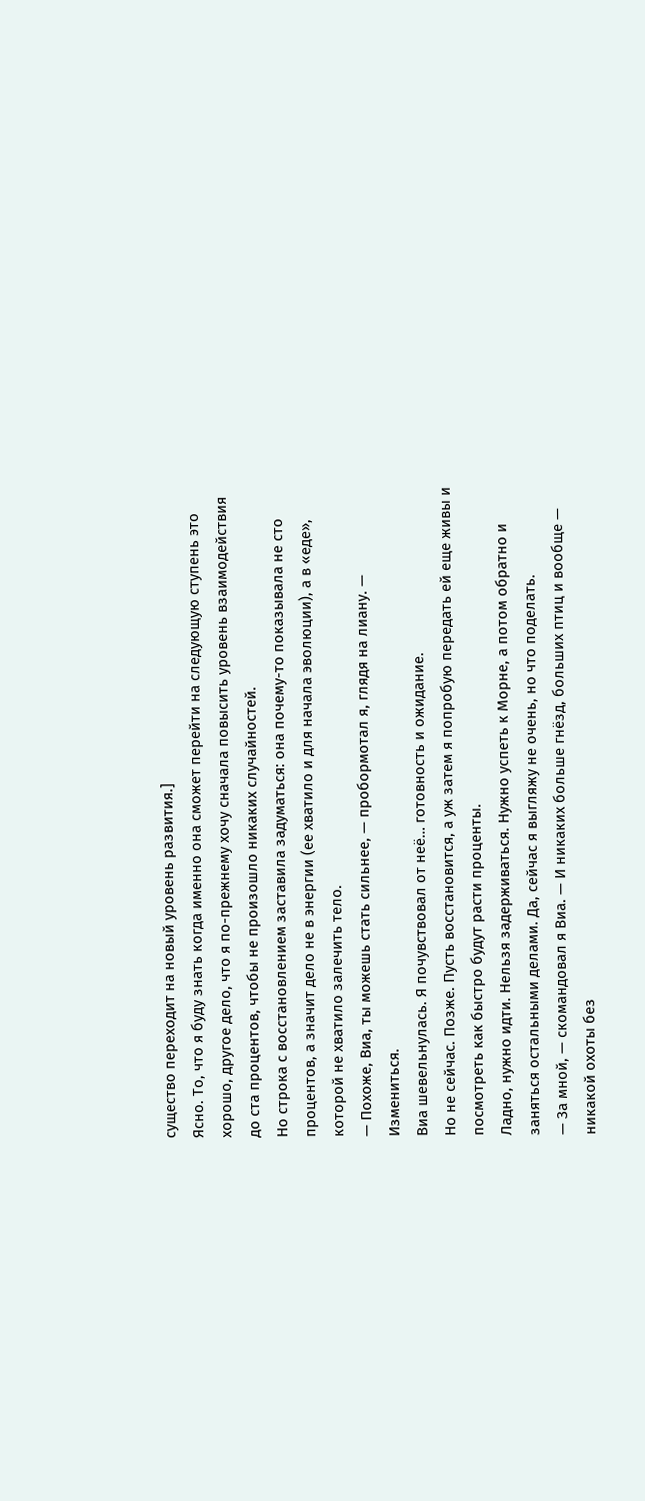существо переходит на новый уровень развития.]
Ясно. То, что я буду знать когда именно она сможет перейти на следующую ступень это хорошо, другое дело, что я по-прежнему хочу сначала повысить уровень взаимодействия до ста процентов, чтобы не произошло никаких случайностей.
Но строка с восстановлением заставила задуматься: она почему-то показывала не сто процентов, а значит дело не в энергии (ее хватило и для начала эволюции), а в «еде», которой не хватило залечить тело.
— Похоже, Виа, ты можешь стать сильнее, — пробормотал я, глядя на лиану. — Измениться.
Виа шевельнулась. Я почувствовал от неё… готовность и ожидание.
Но не сейчас. Позже. Пусть восстановится, а уж затем я попробую передать ей еще живы и посмотреть как быстро будут расти проценты.
Ладно, нужно идти. Нельзя задерживаться. Нужно успеть к Морне, а потом обратно и заняться остальными делами. Да, сейчас я выгляжу не очень, но что поделать.
— За мной, — скомандовал я Виа. — И никаких больше гнёзд, больших птиц и вообще — никакой охоты без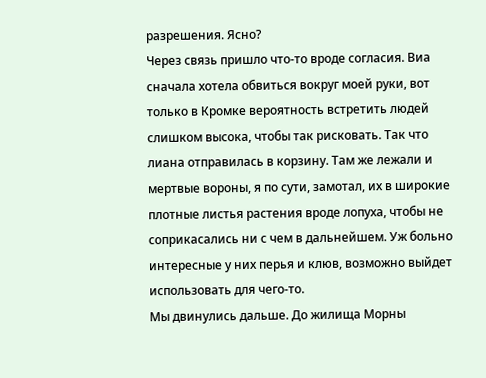разрешения. Ясно?
Через связь пришло что-то вроде согласия. Виа сначала хотела обвиться вокруг моей руки, вот только в Кромке вероятность встретить людей слишком высока, чтобы так рисковать. Так что лиана отправилась в корзину. Там же лежали и мертвые вороны, я по сути, замотал, их в широкие плотные листья растения вроде лопуха, чтобы не соприкасались ни с чем в дальнейшем. Уж больно интересные у них перья и клюв, возможно выйдет использовать для чего-то.
Мы двинулись дальше. До жилища Морны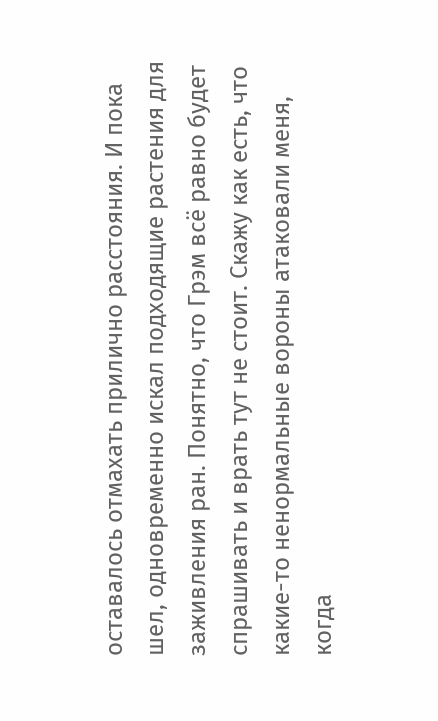оставалось отмахать прилично расстояния. И пока шел, одновременно искал подходящие растения для заживления ран. Понятно, что Грэм всё равно будет спрашивать и врать тут не стоит. Скажу как есть, что какие-то ненормальные вороны атаковали меня, когда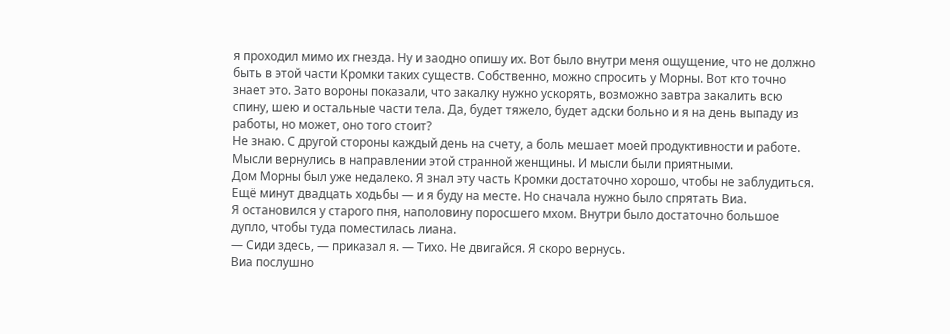я проходил мимо их гнезда. Ну и заодно опишу их. Вот было внутри меня ощущение, что не должно быть в этой части Кромки таких существ. Собственно, можно спросить у Морны. Вот кто точно знает это. Зато вороны показали, что закалку нужно ускорять, возможно завтра закалить всю спину, шею и остальные части тела. Да, будет тяжело, будет адски больно и я на день выпаду из работы, но может, оно того стоит?
Не знаю. С другой стороны каждый день на счету, а боль мешает моей продуктивности и работе.
Мысли вернулись в направлении этой странной женщины. И мысли были приятными.
Дом Морны был уже недалеко. Я знал эту часть Кромки достаточно хорошо, чтобы не заблудиться. Ещё минут двадцать ходьбы — и я буду на месте. Но сначала нужно было спрятать Виа.
Я остановился у старого пня, наполовину поросшего мхом. Внутри было достаточно большое дупло, чтобы туда поместилась лиана.
— Сиди здесь, — приказал я. — Тихо. Не двигайся. Я скоро вернусь.
Виа послушно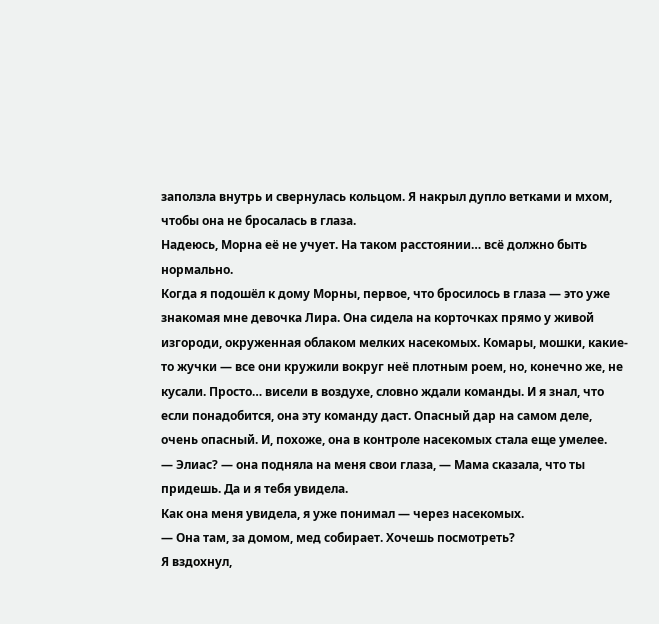заползла внутрь и свернулась кольцом. Я накрыл дупло ветками и мхом, чтобы она не бросалась в глаза.
Надеюсь, Морна её не учует. На таком расстоянии… всё должно быть нормально.
Когда я подошёл к дому Морны, первое, что бросилось в глаза — это уже знакомая мне девочка Лира. Она сидела на корточках прямо у живой изгороди, окруженная облаком мелких насекомых. Комары, мошки, какие-то жучки — все они кружили вокруг неё плотным роем, но, конечно же, не кусали. Просто… висели в воздухе, словно ждали команды. И я знал, что если понадобится, она эту команду даст. Опасный дар на самом деле, очень опасный. И, похоже, она в контроле насекомых стала еще умелее.
— Элиас? — она подняла на меня свои глаза, — Мама сказала, что ты придешь. Да и я тебя увидела.
Как она меня увидела, я уже понимал — через насекомых.
— Она там, за домом, мед собирает. Хочешь посмотреть?
Я вздохнул,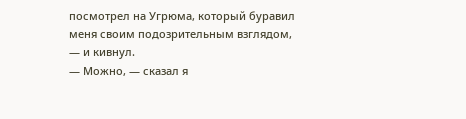посмотрел на Угрюма, который буравил меня своим подозрительным взглядом, — и кивнул.
— Можно, — сказал я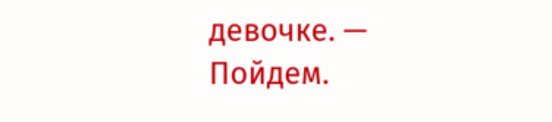девочке. — Пойдем.